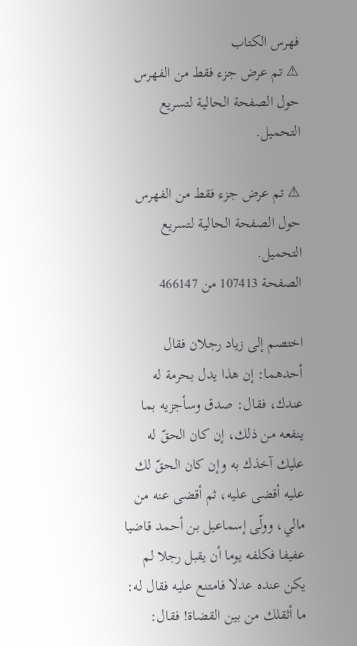فهرس الكتاب
⚠ تم عرض جزء فقط من الفهرس حول الصفحة الحالية لتسريع التحميل.

⚠ تم عرض جزء فقط من الفهرس حول الصفحة الحالية لتسريع التحميل.
الصفحة 107413 من 466147

اختصم إلى زياد رجلان فقال أحدهما: إن هذا يدل بحرمة له عندك، فقال: صدق وسأجزيه بما ينفعه من ذلك، إن كان الحقّ له عليك آخذك به وإن كان الحقّ لك عليه أقضى عليه، ثم أقضى عنه من مالي، وولّى إسماعيل بن أحمد قاضيا عفيفا فكلفه يوما أن يقبل رجلا لم يكن عنده عدلا فامتنع عليه فقال له: ما أثقلك من بين القضاة! فقال: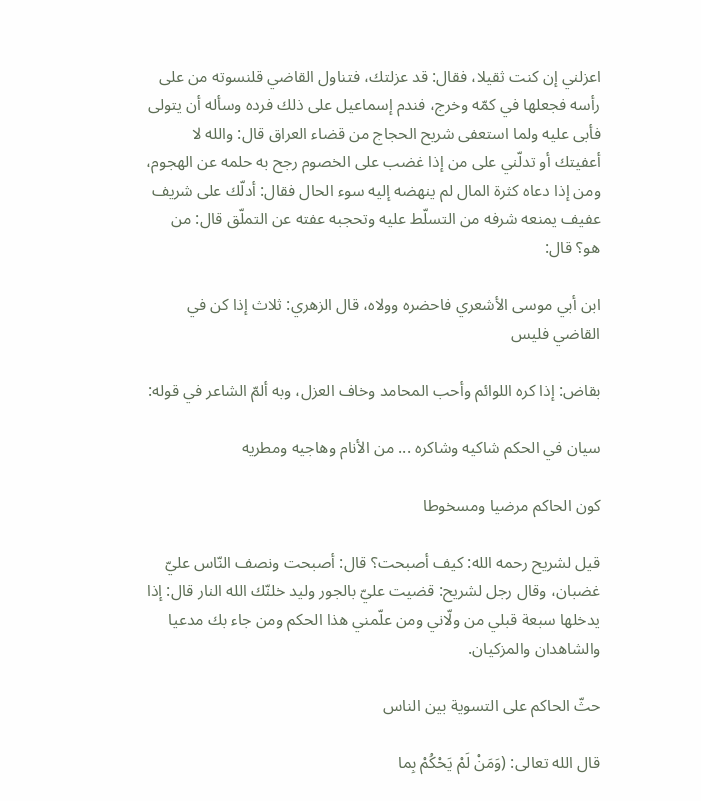اعزلني إن كنت ثقيلا، فقال: قد عزلتك، فتناول القاضي قلنسوته من على رأسه فجعلها في كمّه وخرج، فندم إسماعيل على ذلك فرده وسأله أن يتولى فأبى عليه ولما استعفى شريح الحجاج من قضاء العراق قال: والله لا أعفيتك أو تدلّني على من إذا غضب على الخصوم رجح به حلمه عن الهجوم، ومن إذا دعاه كثرة المال لم ينهضه إليه سوء الحال فقال: أدلّك على شريف عفيف يمنعه شرفه من التسلّط عليه وتحجبه عفته عن التملّق قال: من هو؟ قال:

ابن أبي موسى الأشعري فاحضره وولاه، قال الزهري: ثلاث إذا كن في القاضي فليس

بقاض: إذا كره اللوائم وأحب المحامد وخاف العزل، وبه ألمّ الشاعر في قوله:

سيان في الحكم شاكيه وشاكره ... من الأنام وهاجيه ومطريه

كون الحاكم مرضيا ومسخوطا

قيل لشريح رحمه الله: كيف أصبحت؟ قال: أصبحت ونصف النّاس عليّ غضبان، وقال رجل لشريح: قضيت عليّ بالجور وليد خلنّك الله النار قال: إذا يدخلها سبعة قبلي من ولّاني ومن علّمني هذا الحكم ومن جاء بك مدعيا والشاهدان والمزكيان.

حثّ الحاكم على التسوية بين الناس

قال الله تعالى: (وَمَنْ لَمْ يَحْكُمْ بِما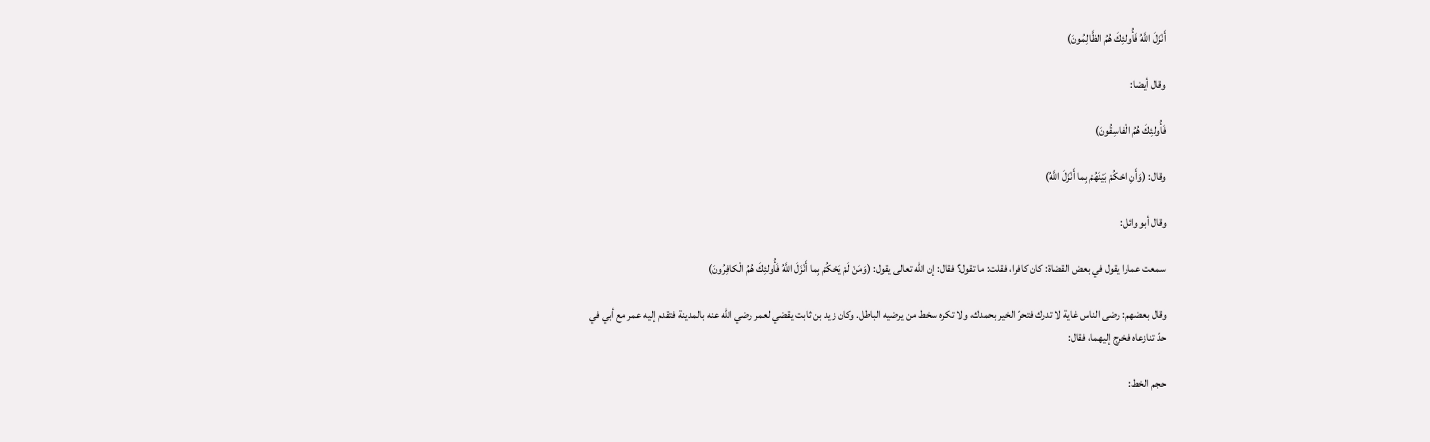أَنْزَلَ اللَّهُ فَأُولئِكَ هُمُ الظَّالِمُونَ)

وقال أيضا:

فَأُولئِكَ هُمُ الْفاسِقُونَ)

وقال: (وَأَنِ احْكُمْ بَيْنَهُمْ بِما أَنْزَلَ اللَّهُ)

وقال أبو وائل:

سمعت عمارا يقول في بعض القضاة: كان كافرا، فقلت: ما تقول؟ فقال: إن الله تعالى يقول: (وَمَنْ لَمْ يَحْكُمْ بِما أَنْزَلَ اللَّهُ فَأُولئِكَ هُمُ الْكافِرُونَ)

وقال بعضهم: رضى الناس غاية لا تدرك فتحرّ الخير بحمدك، ولا تكره سخط من يرضيه الباطل. وكان زيد بن ثابت يقضي لعمر رضي الله عنه بالمدينة فتقدم إليه عمر مع أبي في حدّ تنازعاه فخرج إليهما، فقال:

حجم الخط: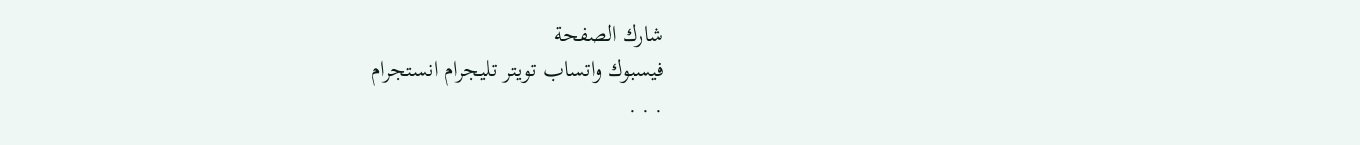شارك الصفحة
فيسبوك واتساب تويتر تليجرام انستجرام
. . .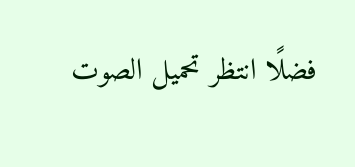فضلًا انتظر تحميل الصوت